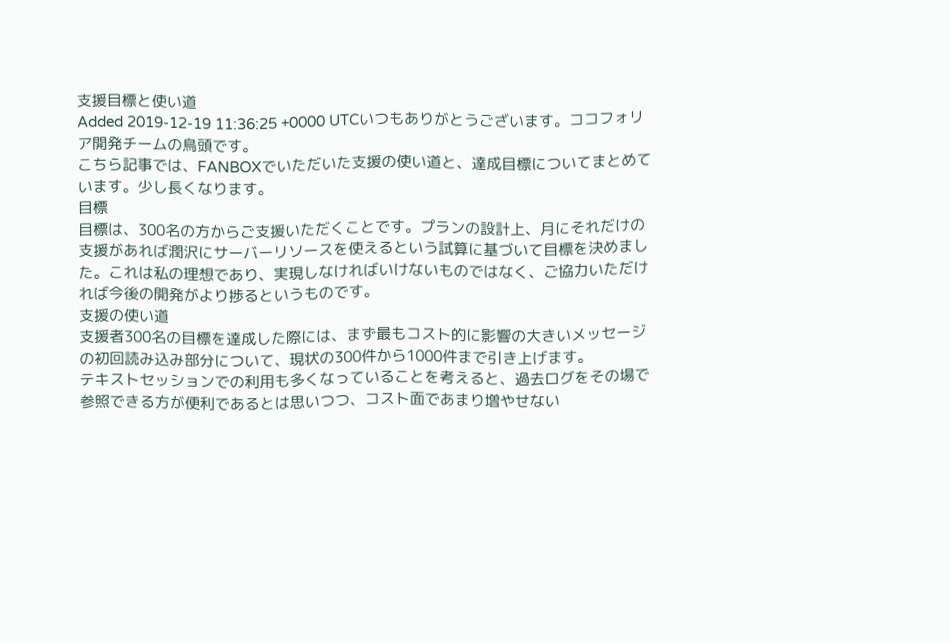支援目標と使い道
Added 2019-12-19 11:36:25 +0000 UTCいつもありがとうございます。ココフォリア開発チームの鳥頭です。
こちら記事では、FANBOXでいただいた支援の使い道と、達成目標についてまとめています。少し長くなります。
目標
目標は、300名の方からご支援いただくことです。プランの設計上、月にそれだけの支援があれば潤沢にサーバーリソースを使えるという試算に基づいて目標を決めました。これは私の理想であり、実現しなければいけないものではなく、ご協力いただければ今後の開発がより捗るというものです。
支援の使い道
支援者300名の目標を達成した際には、まず最もコスト的に影響の大きいメッセージの初回読み込み部分について、現状の300件から1000件まで引き上げます。
テキストセッションでの利用も多くなっていることを考えると、過去ログをその場で参照できる方が便利であるとは思いつつ、コスト面であまり増やせない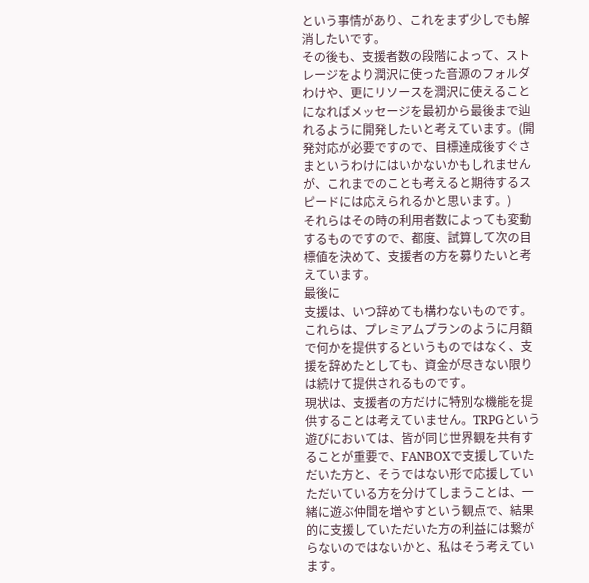という事情があり、これをまず少しでも解消したいです。
その後も、支援者数の段階によって、ストレージをより潤沢に使った音源のフォルダわけや、更にリソースを潤沢に使えることになればメッセージを最初から最後まで辿れるように開発したいと考えています。(開発対応が必要ですので、目標達成後すぐさまというわけにはいかないかもしれませんが、これまでのことも考えると期待するスピードには応えられるかと思います。)
それらはその時の利用者数によっても変動するものですので、都度、試算して次の目標値を決めて、支援者の方を募りたいと考えています。
最後に
支援は、いつ辞めても構わないものです。これらは、プレミアムプランのように月額で何かを提供するというものではなく、支援を辞めたとしても、資金が尽きない限りは続けて提供されるものです。
現状は、支援者の方だけに特別な機能を提供することは考えていません。TRPGという遊びにおいては、皆が同じ世界観を共有することが重要で、FANBOXで支援していただいた方と、そうではない形で応援していただいている方を分けてしまうことは、一緒に遊ぶ仲間を増やすという観点で、結果的に支援していただいた方の利益には繋がらないのではないかと、私はそう考えています。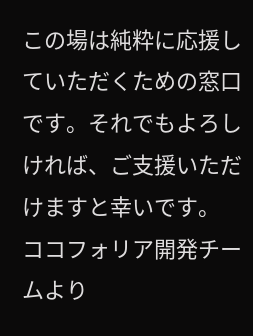この場は純粋に応援していただくための窓口です。それでもよろしければ、ご支援いただけますと幸いです。
ココフォリア開発チームより